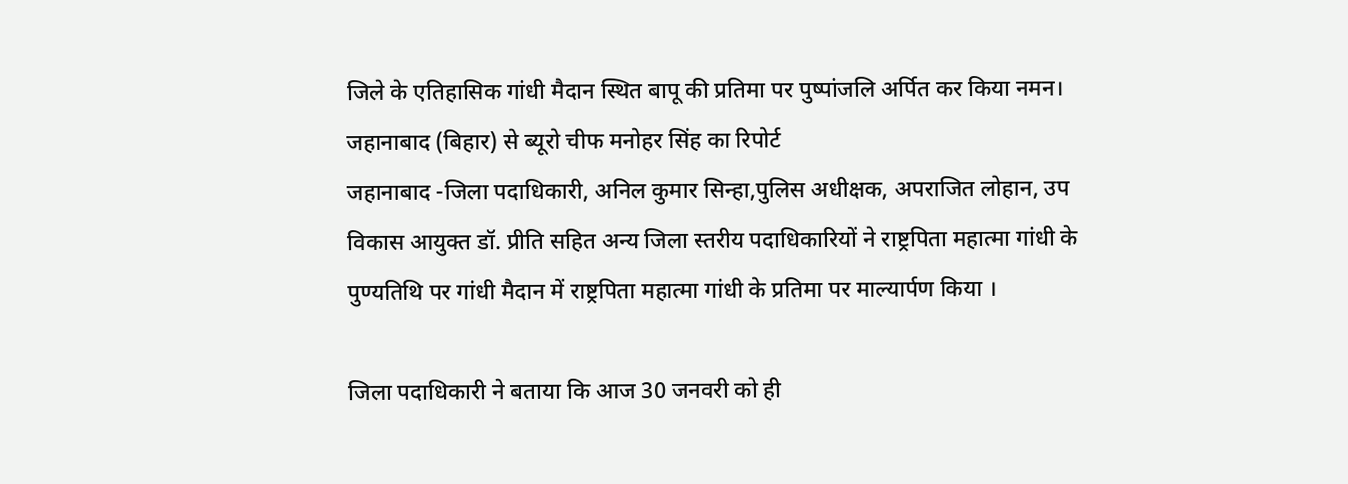जिले के एतिहासिक गांधी मैदान स्थित बापू की प्रतिमा पर पुष्पांजलि अर्पित कर किया नमन।
जहानाबाद (बिहार) से ब्यूरो चीफ मनोहर सिंह का रिपोर्ट
जहानाबाद -जिला पदाधिकारी, अनिल कुमार सिन्हा,पुलिस अधीक्षक, अपराजित लोहान, उप विकास आयुक्त डॉ. प्रीति सहित अन्य जिला स्तरीय पदाधिकारियों ने राष्ट्रपिता महात्मा गांधी के पुण्यतिथि पर गांधी मैदान में राष्ट्रपिता महात्मा गांधी के प्रतिमा पर माल्यार्पण किया ।

जिला पदाधिकारी ने बताया कि आज 30 जनवरी को ही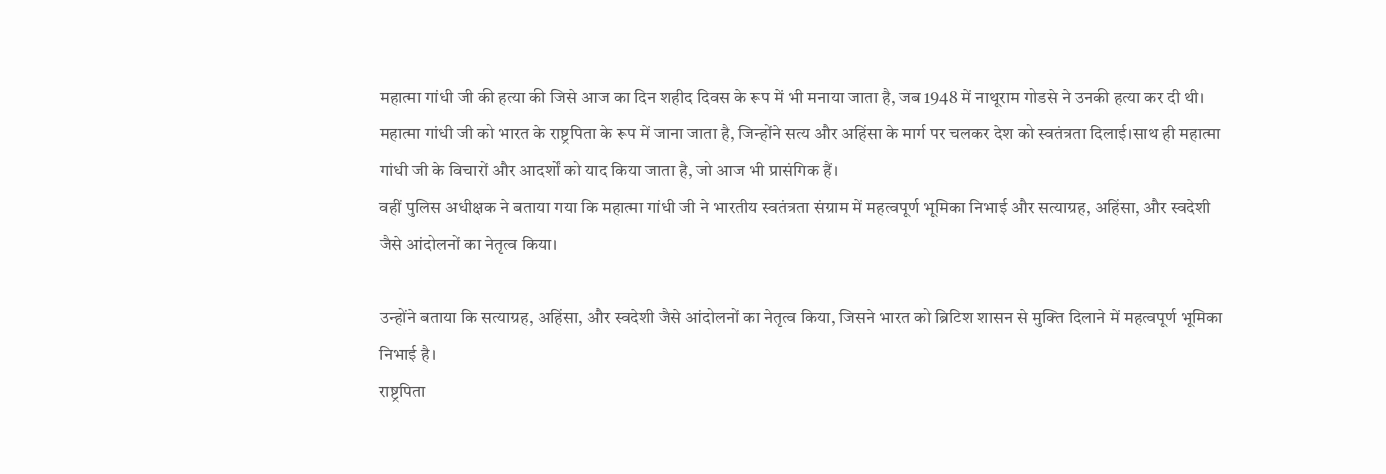महात्मा गांधी जी की हत्या की जिसे आज का दिन शहीद दिवस के रूप में भी मनाया जाता है, जब 1948 में नाथूराम गोडसे ने उनकी हत्या कर दी थी। महात्मा गांधी जी को भारत के राष्ट्रपिता के रूप में जाना जाता है, जिन्होंने सत्य और अहिंसा के मार्ग पर चलकर देश को स्वतंत्रता दिलाई।साथ ही महात्मा गांधी जी के विचारों और आदर्शों को याद किया जाता है, जो आज भी प्रासंगिक हैं।
वहीं पुलिस अधीक्षक ने बताया गया कि महात्मा गांधी जी ने भारतीय स्वतंत्रता संग्राम में महत्वपूर्ण भूमिका निभाई और सत्याग्रह, अहिंसा, और स्वदेशी जैसे आंदोलनों का नेतृत्व किया।

उन्होंने बताया कि सत्याग्रह, अहिंसा, और स्वदेशी जैसे आंदोलनों का नेतृत्व किया, जिसने भारत को ब्रिटिश शासन से मुक्ति दिलाने में महत्वपूर्ण भूमिका निभाई है।
राष्ट्रपिता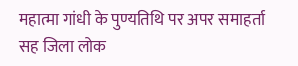महात्मा गांधी के पुण्यतिथि पर अपर समाहर्ता सह जिला लोक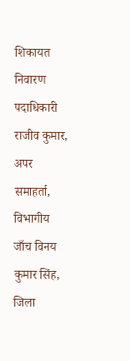शिकायत निवारण पदाधिकारी राजीव कुमार, अपर समाहर्ता, विभागीय जाँच विनय कुमार सिंह, जिला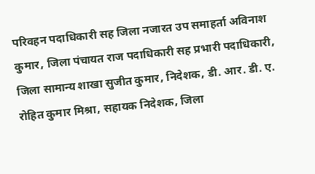परिवहन पदाधिकारी सह जिला नजारत उप समाहर्ता अविनाश कुमार, जिला पंचायत राज पदाधिकारी सह प्रभारी पदाधिकारी, जिला सामान्य शाखा सुजीत कुमार, निदेशक, डी. आर. डी. ए. रोहित कुमार मिश्रा, सहायक निदेशक, जिला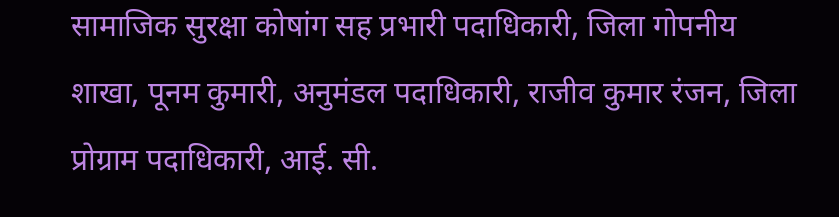सामाजिक सुरक्षा कोषांग सह प्रभारी पदाधिकारी, जिला गोपनीय शाखा, पूनम कुमारी, अनुमंडल पदाधिकारी, राजीव कुमार रंजन, जिला प्रोग्राम पदाधिकारी, आई. सी.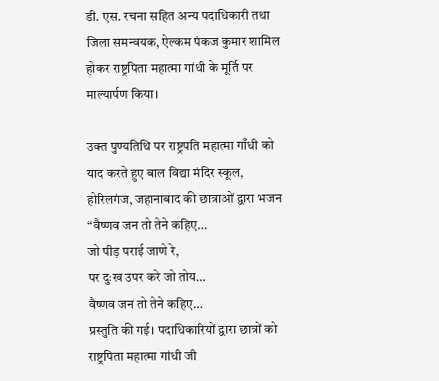डी. एस. रचना सहित अन्य पदाधिकारी तथा जिला समन्वयक, ऐल्कम पंकज कुमार शामिल होकर राष्ट्रपिता महात्मा गांधी के मूर्ति पर माल्यार्पण किया।

उक्त पुण्यतिथि पर राष्ट्रपति महात्मा गाँधी को याद करते हुए बाल विद्या मंदिर स्कूल, होरिलगंज, जहानाबाद की छात्राओं द्वारा भजन
“वैष्णव जन तो तेने कहिए…
जो पीड़ पराई जाणे रे,
पर दुःख उपर करे जो तोय…
वैष्णव जन तो तेने कहिए…
प्रस्तुति की गई। पदाधिकारियों द्वारा छात्रों को राष्ट्रपिता महात्मा गांधी जी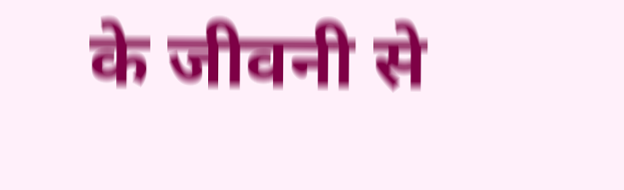के जीवनी से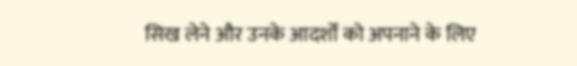सिख लेने और उनके आदर्शों को अपनाने के लिए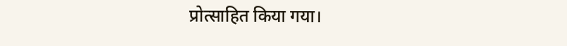प्रोत्साहित किया गया।